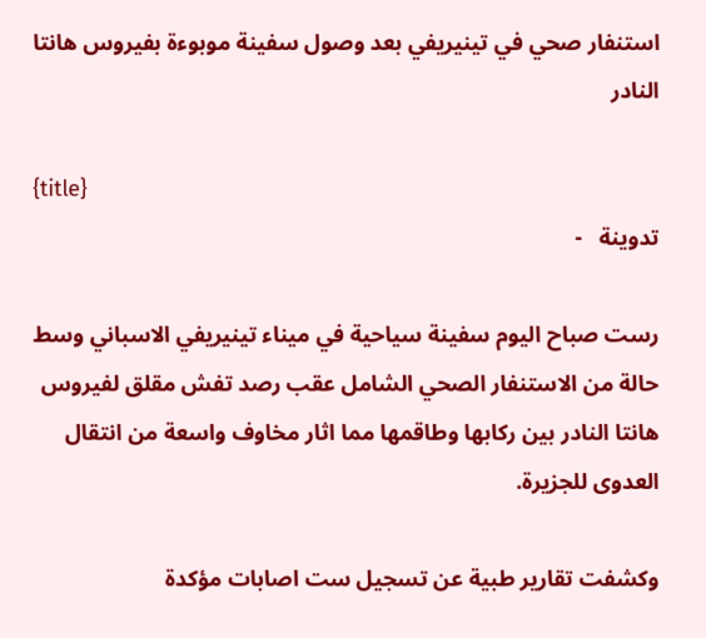استنفار صحي في تينيريفي بعد وصول سفينة موبوءة بفيروس هانتا النادر

{title}
تدوينة   -

رست صباح اليوم سفينة سياحية في ميناء تينيريفي الاسباني وسط حالة من الاستنفار الصحي الشامل عقب رصد تفش مقلق لفيروس هانتا النادر بين ركابها وطاقمها مما اثار مخاوف واسعة من انتقال العدوى للجزيرة.

وكشفت تقارير طبية عن تسجيل ست اصابات مؤكدة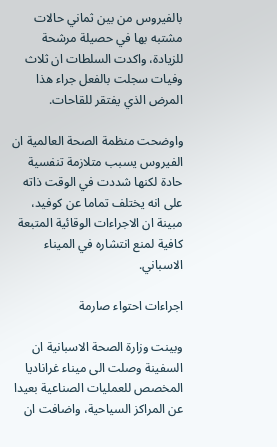بالفيروس من بين ثماني حالات مشتبه بها في حصيلة مرشحة للزيادة، واكدت السلطات ان ثلاث وفيات سجلت بالفعل جراء هذا المرض الذي يفتقر للقاحات.

واوضحت منظمة الصحة العالمية ان الفيروس يسبب متلازمة تنفسية حادة لكنها شددت في الوقت ذاته على انه يختلف تماما عن كوفيد، مبينة ان الاجراءات الوقائية المتبعة كافية لمنع انتشاره في الميناء الاسباني.

اجراءات احتواء صارمة

وبينت وزارة الصحة الاسبانية ان السفينة وصلت الى ميناء غراناديا المخصص للعمليات الصناعية بعيدا عن المراكز السياحية، واضافت ان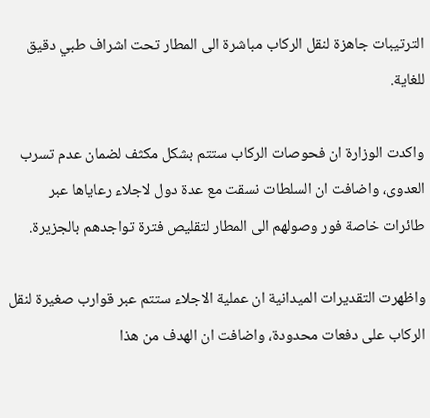الترتيبات جاهزة لنقل الركاب مباشرة الى المطار تحت اشراف طبي دقيق للغاية.

واكدت الوزارة ان فحوصات الركاب ستتم بشكل مكثف لضمان عدم تسرب العدوى، واضافت ان السلطات نسقت مع عدة دول لاجلاء رعاياها عبر طائرات خاصة فور وصولهم الى المطار لتقليص فترة تواجدهم بالجزيرة.

واظهرت التقديرات الميدانية ان عملية الاجلاء ستتم عبر قوارب صغيرة لنقل الركاب على دفعات محدودة، واضافت ان الهدف من هذا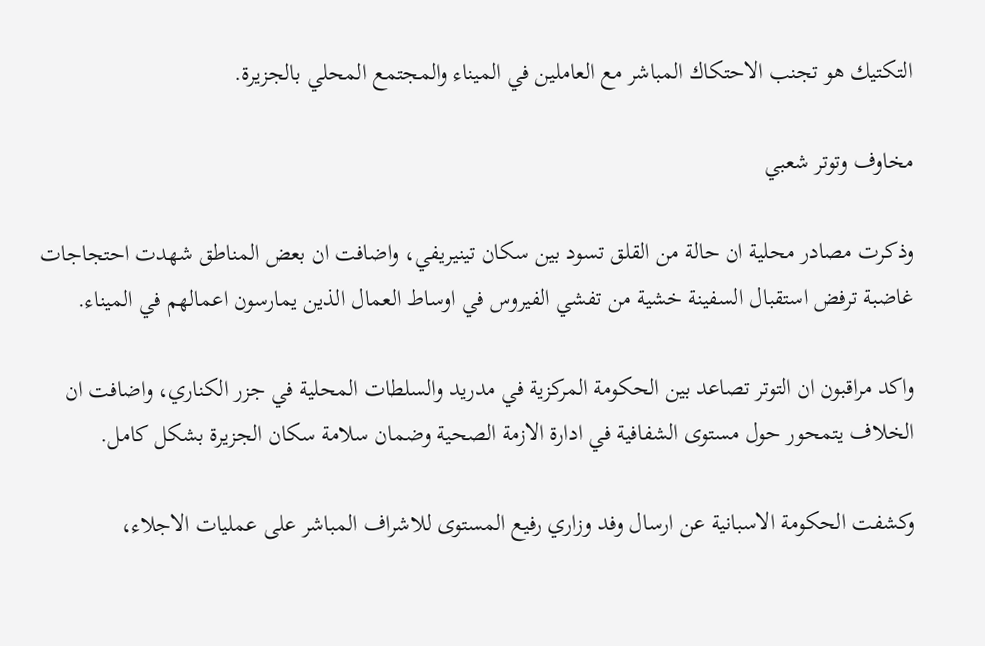التكتيك هو تجنب الاحتكاك المباشر مع العاملين في الميناء والمجتمع المحلي بالجزيرة.

مخاوف وتوتر شعبي

وذكرت مصادر محلية ان حالة من القلق تسود بين سكان تينيريفي، واضافت ان بعض المناطق شهدت احتجاجات غاضبة ترفض استقبال السفينة خشية من تفشي الفيروس في اوساط العمال الذين يمارسون اعمالهم في الميناء.

واكد مراقبون ان التوتر تصاعد بين الحكومة المركزية في مدريد والسلطات المحلية في جزر الكناري، واضافت ان الخلاف يتمحور حول مستوى الشفافية في ادارة الازمة الصحية وضمان سلامة سكان الجزيرة بشكل كامل.

وكشفت الحكومة الاسبانية عن ارسال وفد وزاري رفيع المستوى للاشراف المباشر على عمليات الاجلاء،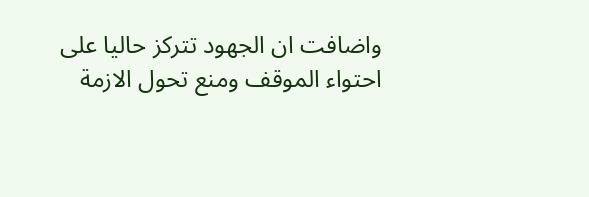واضافت ان الجهود تتركز حاليا على احتواء الموقف ومنع تحول الازمة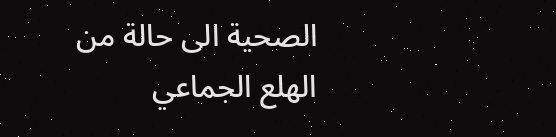الصحية الى حالة من الهلع الجماعي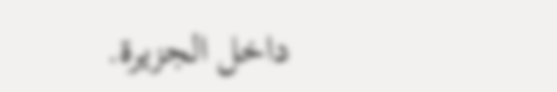داخل الجزيرة.